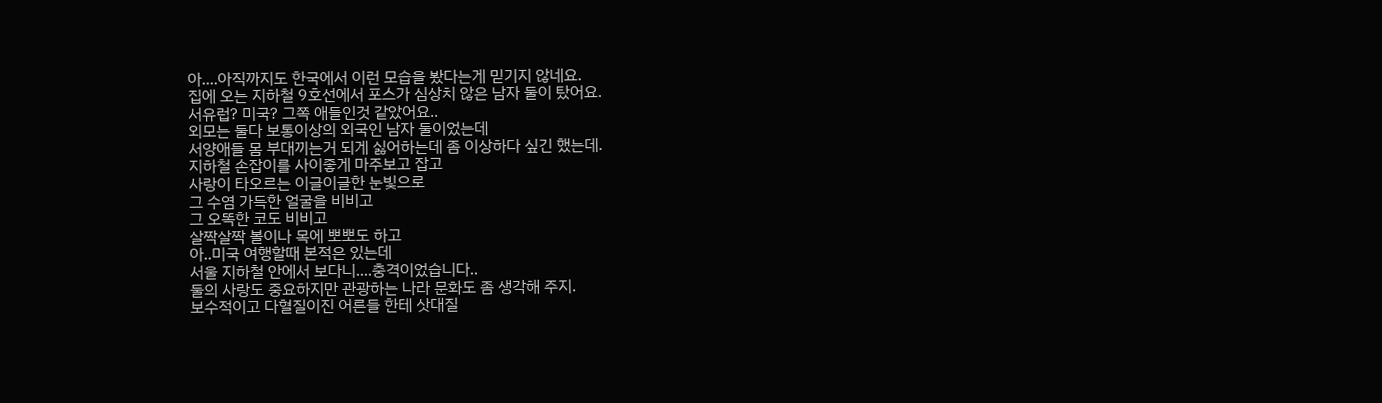아....아직까지도 한국에서 이런 모습을 봤다는게 믿기지 않네요.
집에 오는 지하철 9호선에서 포스가 심상치 않은 남자 둘이 탔어요.
서유럽? 미국? 그쪽 애들인것 같았어요..
외모는 둘다 보통이상의 외국인 남자 둘이었는데
서양애들 몸 부대끼는거 되게 싫어하는데 좀 이상하다 싶긴 했는데.
지하철 손잡이를 사이좋게 마주보고 잡고
사랑이 타오르는 이글이글한 눈빛으로
그 수염 가득한 얼굴을 비비고
그 오똑한 코도 비비고
살짝살짝 볼이나 목에 뽀뽀도 하고
아..미국 여행할때 본적은 있는데
서울 지하철 안에서 보다니....충격이었습니다..
둘의 사랑도 중요하지만 관광하는 나라 문화도 좀 생각해 주지.
보수적이고 다혈질이진 어른들 한테 삿대질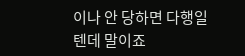이나 안 당하면 다행일텐데 말이죠